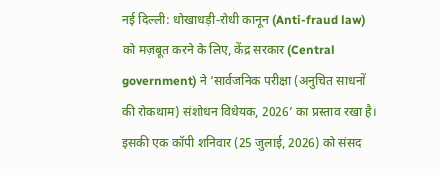नई दिल्ली: धोखाधड़ी-रोधी कानून (Anti-fraud law) को मज़बूत करने के लिए, केंद्र सरकार (Central government) ने ‘सार्वजनिक परीक्षा (अनुचित साधनों की रोकथाम) संशोधन विधेयक, 2026’ का प्रस्ताव रखा है। इसकी एक कॉपी शनिवार (25 जुलाई, 2026) को संसद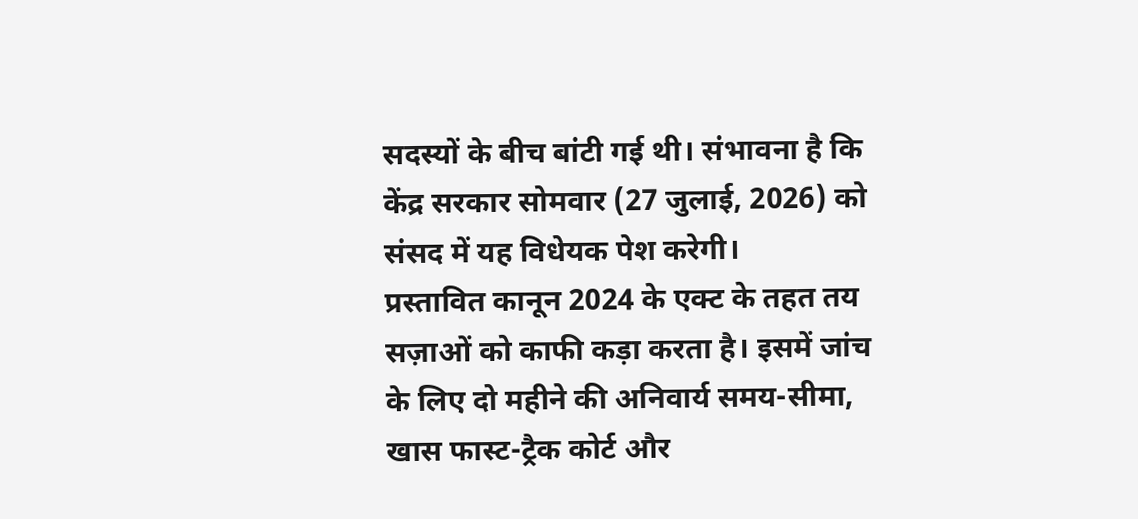सदस्यों के बीच बांटी गई थी। संभावना है कि केंद्र सरकार सोमवार (27 जुलाई, 2026) को संसद में यह विधेयक पेश करेगी।
प्रस्तावित कानून 2024 के एक्ट के तहत तय सज़ाओं को काफी कड़ा करता है। इसमें जांच के लिए दो महीने की अनिवार्य समय-सीमा, खास फास्ट-ट्रैक कोर्ट और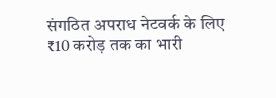संगठित अपराध नेटवर्क के लिए ₹10 करोड़ तक का भारी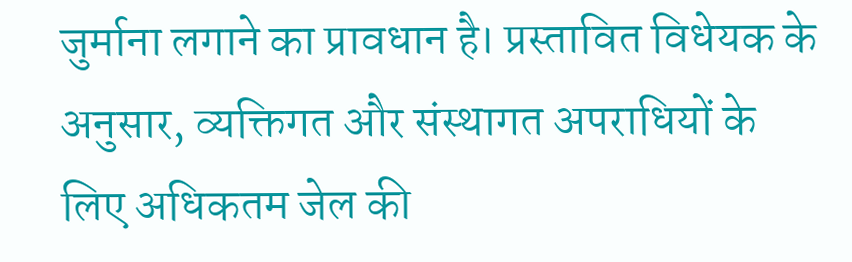जुर्माना लगाने का प्रावधान है। प्रस्तावित विधेयक के अनुसार, व्यक्तिगत और संस्थागत अपराधियों के लिए अधिकतम जेल की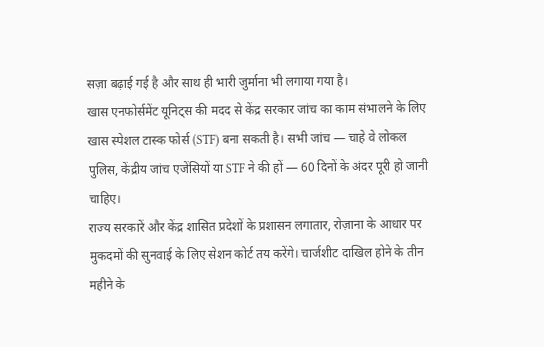सज़ा बढ़ाई गई है और साथ ही भारी जुर्माना भी लगाया गया है।
खास एनफोर्समेंट यूनिट्स की मदद से केंद्र सरकार जांच का काम संभालने के लिए खास स्पेशल टास्क फोर्स (STF) बना सकती है। सभी जांच — चाहे वे लोकल पुलिस, केंद्रीय जांच एजेंसियों या STF ने की हों — 60 दिनों के अंदर पूरी हो जानी चाहिए।
राज्य सरकारें और केंद्र शासित प्रदेशों के प्रशासन लगातार, रोज़ाना के आधार पर मुकदमों की सुनवाई के लिए सेशन कोर्ट तय करेंगे। चार्जशीट दाखिल होने के तीन महीने के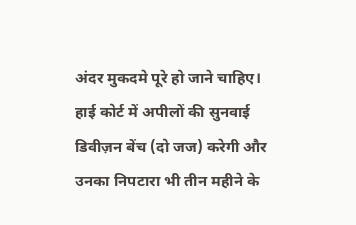अंदर मुकदमे पूरे हो जाने चाहिए। हाई कोर्ट में अपीलों की सुनवाई डिवीज़न बेंच (दो जज) करेगी और उनका निपटारा भी तीन महीने के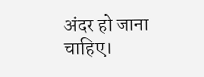अंदर हो जाना चाहिए।